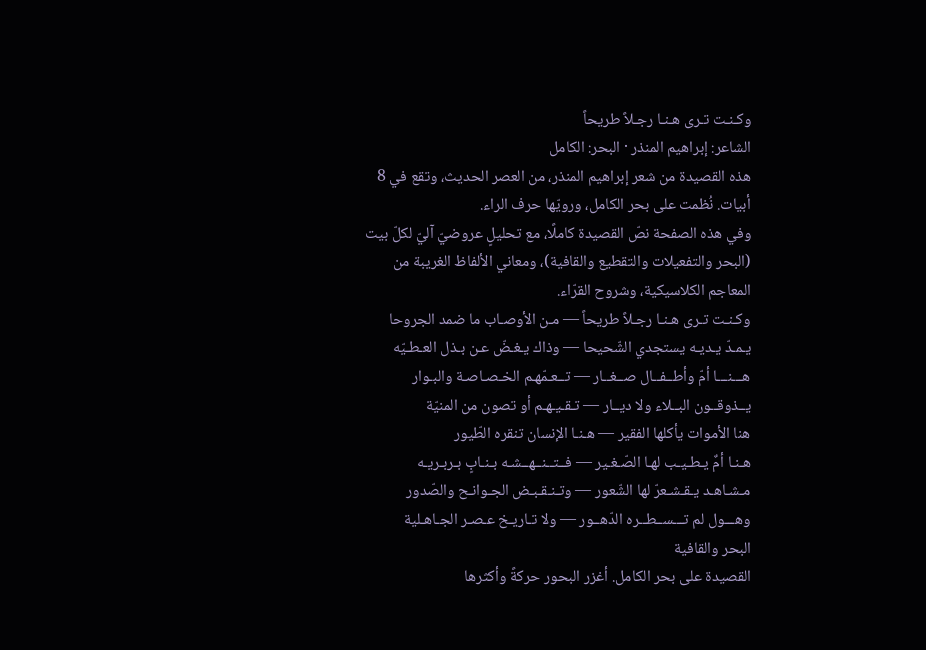وكـنـت تـرى هـنـا رجـلاً طريحاً
الشاعر: إبراهيم المنذر · البحر: الكامل
هذه القصيدة من شعر إبراهيم المنذر، من العصر الحديث، وتقع في 8 أبيات. نُظمت على بحر الكامل، ورويّها حرف الراء.
وفي هذه الصفحة نصّ القصيدة كاملًا، مع تحليلٍ عروضيّ آليّ لكلّ بيت (البحر والتفعيلات والتقطيع والقافية)، ومعاني الألفاظ الغريبة من المعاجم الكلاسيكية، وشروح القرّاء.
وكـنـت تـرى هـنـا رجـلاً طريحاً — مـن الأوصـاب ما ضمد الجروحا
يـمـدّ يـديـه يستجدي الشّحيحا — وذاك يـغـضّ عـن بـذل العـطـيّه
هـــنـــا أمّ وأطــفــال صــغــار — تــعـمّهـم الخـصـاصـة والبـوار
يــذوقــون البــلاء ولا ديــار — تـقـيـهـم أو تصون من المنيّة
هنا الأموات يأكلها الفقير — هـنـا الإنسان تنقره الطّيور
هـنـا أمٌ يـطـيـب لهـا الصّـغـير — فــتــنــهــشـه بـنـابٍ بـربـريـه
مـشـاهـد يـقـشـعرّ لها الشّعور — وتـنـقـبـض الجـوانـح والصّدور
وهـــول لم تـــســطــره الدّهــور — ولا تـاريـخ عـصـر الجـاهـلية
البحر والقافية
القصيدة على بحر الكامل. أغزر البحور حركةً وأكثرها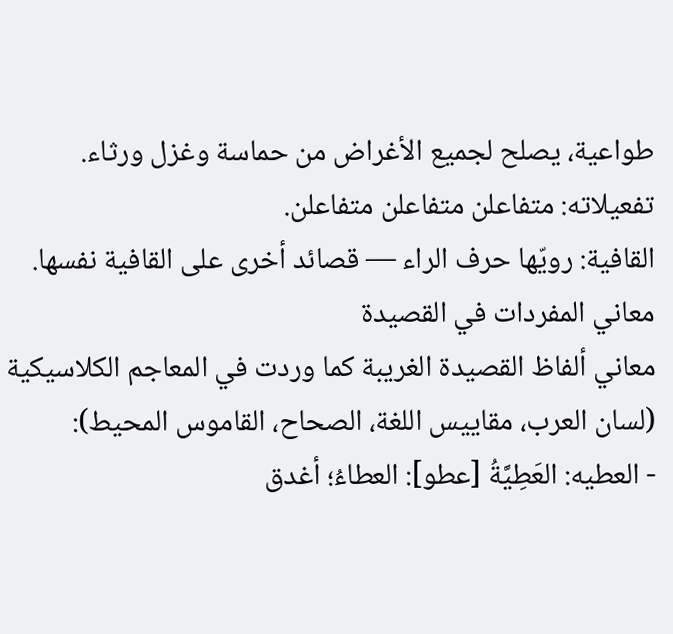طواعية، يصلح لجميع الأغراض من حماسة وغزل ورثاء.
تفعيلاته: متفاعلن متفاعلن متفاعلن.
القافية: رويّها حرف الراء — قصائد أخرى على القافية نفسها.
معاني المفردات في القصيدة
معاني ألفاظ القصيدة الغريبة كما وردت في المعاجم الكلاسيكية (لسان العرب، مقاييس اللغة، الصحاح، القاموس المحيط):
- العطيه: العَطِيَّةُ [عطو]: العطاءُ؛ أغدق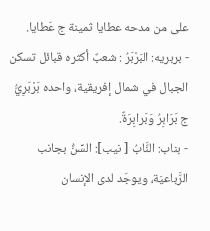على من مدحه عطايا ثمينة ج عَطايا.
- بربريه: البَرْبَرُ : شعبٌ أكثره قبائل تسكن الجبال في شمال إفريقية، واحده بَرْبَرِيُّ ج بَرَابِرُ وَبَرابِرَةٌ.
- بناب: النَّابُ [ نيب]: السِّنُّ بجانب الرَّباعيَة، ويوجَد لدى الإنسان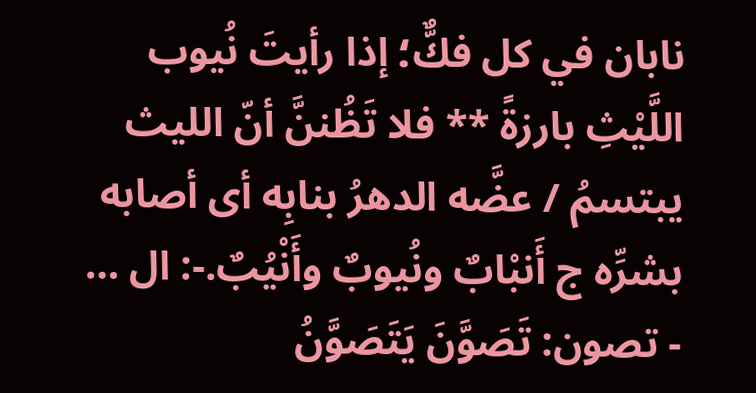نابان في كل فكٌّ؛ إذا رأيتَ نُيوب اللَّيْثِ بارزةً ** فلا تَظُننَّ أنّ الليث يبتسمُ / عضَّه الدهرُ بنابِه أى أصابه بشرِّه ج أَنبْابٌ ونُيوبٌ وأَنْيُبٌ.-: ال …
- تصون: تَصَوَّنَ يَتَصَوَّنُ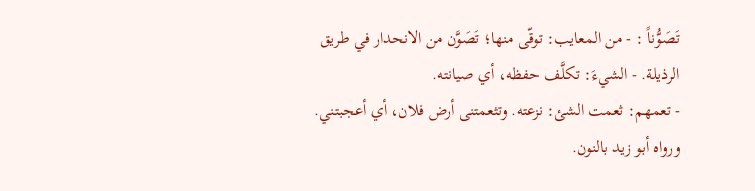تَصَوُّناً : - من المعايب: توقّى منها؛ تَصَوَّن من الانحدار في طريق الرذيلة. - الشيءَ: تكلَّف حفظه، أي صيانته.
- تعمهم: ثعمت الشئ: نزعته. وتثعمتنى أرض فلان، أي أعجبتني. ورواه أبو زيد بالنون.